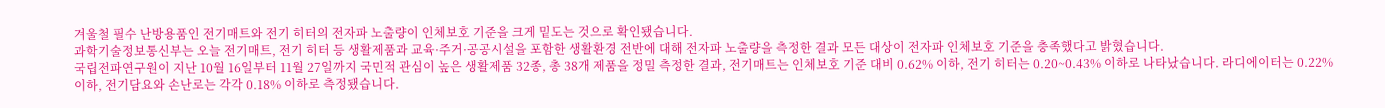겨울철 필수 난방용품인 전기매트와 전기 히터의 전자파 노출량이 인체보호 기준을 크게 밑도는 것으로 확인됐습니다.
과학기술정보통신부는 오늘 전기매트, 전기 히터 등 생활제품과 교육·주거·공공시설을 포함한 생활환경 전반에 대해 전자파 노출량을 측정한 결과 모든 대상이 전자파 인체보호 기준을 충족했다고 밝혔습니다.
국립전파연구원이 지난 10월 16일부터 11월 27일까지 국민적 관심이 높은 생활제품 32종, 총 38개 제품을 정밀 측정한 결과, 전기매트는 인체보호 기준 대비 0.62% 이하, 전기 히터는 0.20~0.43% 이하로 나타났습니다. 라디에이터는 0.22% 이하, 전기담요와 손난로는 각각 0.18% 이하로 측정됐습니다.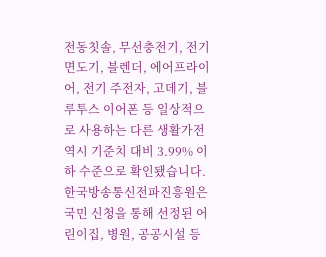전동칫솔, 무선충전기, 전기면도기, 블렌더, 에어프라이어, 전기 주전자, 고데기, 블루투스 이어폰 등 일상적으로 사용하는 다른 생활가전 역시 기준치 대비 3.99% 이하 수준으로 확인됐습니다.
한국방송통신전파진흥원은 국민 신청을 통해 선정된 어린이집, 병원, 공공시설 등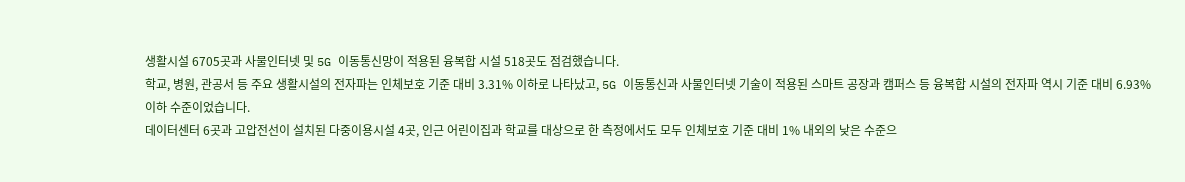생활시설 6705곳과 사물인터넷 및 5G 이동통신망이 적용된 융복합 시설 518곳도 점검했습니다.
학교, 병원, 관공서 등 주요 생활시설의 전자파는 인체보호 기준 대비 3.31% 이하로 나타났고, 5G 이동통신과 사물인터넷 기술이 적용된 스마트 공장과 캠퍼스 등 융복합 시설의 전자파 역시 기준 대비 6.93% 이하 수준이었습니다.
데이터센터 6곳과 고압전선이 설치된 다중이용시설 4곳, 인근 어린이집과 학교를 대상으로 한 측정에서도 모두 인체보호 기준 대비 1% 내외의 낮은 수준으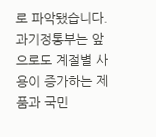로 파악됐습니다.
과기정통부는 앞으로도 계절별 사용이 증가하는 제품과 국민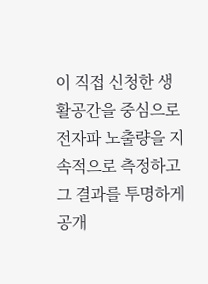이 직접 신청한 생활공간을 중심으로 전자파 노출량을 지속적으로 측정하고 그 결과를 투명하게 공개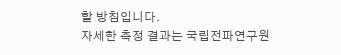할 방침입니다.
자세한 측정 결과는 국립전파연구원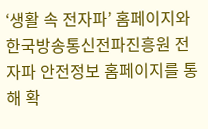‘생활 속 전자파’ 홈페이지와 한국방송통신전파진흥원 전자파 안전정보 홈페이지를 통해 확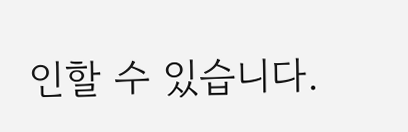인할 수 있습니다.